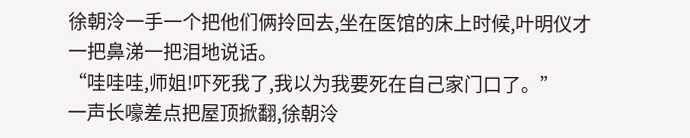徐朝泠一手一个把他们俩拎回去,坐在医馆的床上时候,叶明仪才一把鼻涕一把泪地说话。
“哇哇哇,师姐!吓死我了,我以为我要死在自己家门口了。”
一声长嚎差点把屋顶掀翻,徐朝泠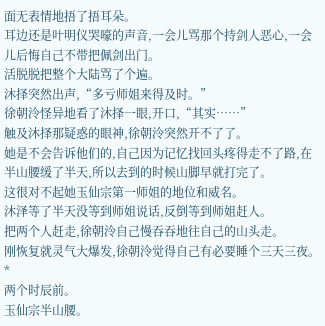面无表情地捂了捂耳朵。
耳边还是叶明仪哭嚎的声音,一会儿骂那个持剑人恶心,一会儿后悔自己不带把佩剑出门。
活脱脱把整个大陆骂了个遍。
沐择突然出声,“多亏师姐来得及时。”
徐朝泠怪异地看了沐择一眼,开口,“其实……”
触及沐择那疑惑的眼神,徐朝泠突然开不了了。
她是不会告诉他们的,自己因为记忆找回头疼得走不了路,在半山腰缓了半天,所以去到的时候山脚早就打完了。
这很对不起她玉仙宗第一师姐的地位和威名。
沐泽等了半天没等到师姐说话,反倒等到师姐赶人。
把两个人赶走,徐朝泠自己慢吞吞地往自己的山头走。
刚恢复就灵气大爆发,徐朝泠觉得自己有必要睡个三天三夜。
*
两个时辰前。
玉仙宗半山腰。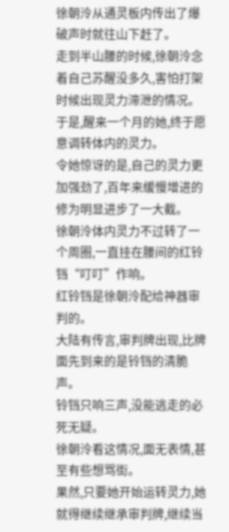徐朝泠从通灵板内传出了爆破声时就往山下赶了。
走到半山腰的时候,徐朝泠念着自己苏醒没多久,害怕打架时候出现灵力滞泄的情况。
于是,醒来一个月的她,终于愿意调转体内的灵力。
令她惊讶的是,自己的灵力更加强劲了,百年来缓慢增进的修为明显进步了一大截。
徐朝泠体内灵力不过转了一个周圈,一直挂在腰间的红铃铛“叮叮”作响。
红铃铛是徐朝泠配给神器审判的。
大陆有传言,审判牌出现,比牌面先到来的是铃铛的清脆声。
铃铛只响三声,没能逃走的必死无疑。
徐朝泠看这情况,面无表情,甚至有些想骂街。
果然,只要她开始运转灵力,她就得继续继承审判牌,继续当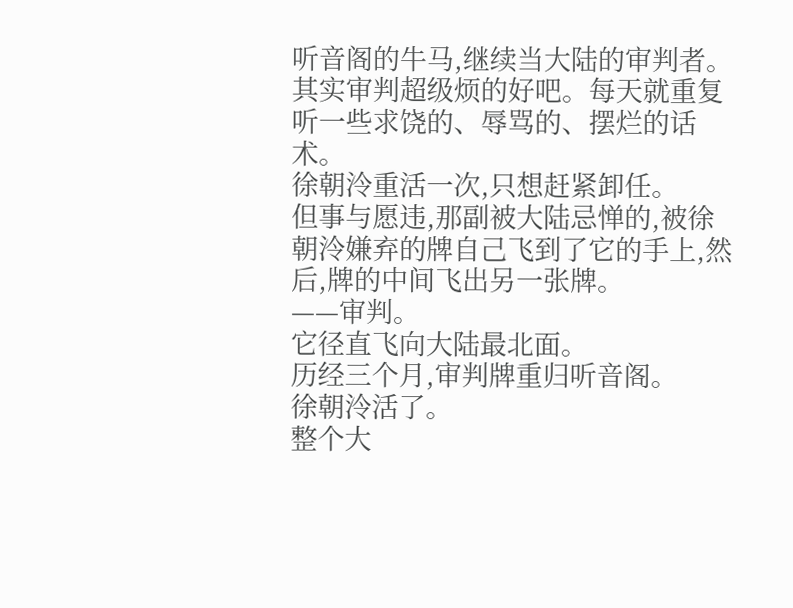听音阁的牛马,继续当大陆的审判者。
其实审判超级烦的好吧。每天就重复听一些求饶的、辱骂的、摆烂的话术。
徐朝泠重活一次,只想赶紧卸任。
但事与愿违,那副被大陆忌惮的,被徐朝泠嫌弃的牌自己飞到了它的手上,然后,牌的中间飞出另一张牌。
——审判。
它径直飞向大陆最北面。
历经三个月,审判牌重归听音阁。
徐朝泠活了。
整个大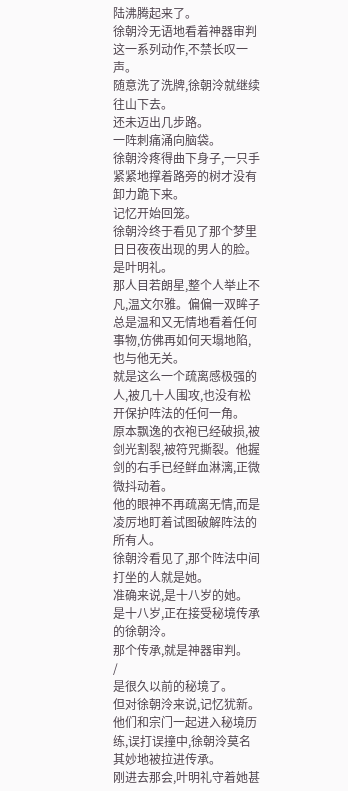陆沸腾起来了。
徐朝泠无语地看着神器审判这一系列动作,不禁长叹一声。
随意洗了洗牌,徐朝泠就继续往山下去。
还未迈出几步路。
一阵刺痛涌向脑袋。
徐朝泠疼得曲下身子,一只手紧紧地撑着路旁的树才没有卸力跪下来。
记忆开始回笼。
徐朝泠终于看见了那个梦里日日夜夜出现的男人的脸。
是叶明礼。
那人目若朗星,整个人举止不凡,温文尔雅。偏偏一双眸子总是温和又无情地看着任何事物,仿佛再如何天塌地陷,也与他无关。
就是这么一个疏离感极强的人,被几十人围攻,也没有松开保护阵法的任何一角。
原本飘逸的衣袍已经破损,被剑光割裂,被符咒撕裂。他握剑的右手已经鲜血淋漓,正微微抖动着。
他的眼神不再疏离无情,而是凌厉地盯着试图破解阵法的所有人。
徐朝泠看见了,那个阵法中间打坐的人就是她。
准确来说,是十八岁的她。
是十八岁,正在接受秘境传承的徐朝泠。
那个传承,就是神器审判。
/
是很久以前的秘境了。
但对徐朝泠来说,记忆犹新。
他们和宗门一起进入秘境历练,误打误撞中,徐朝泠莫名其妙地被拉进传承。
刚进去那会,叶明礼守着她甚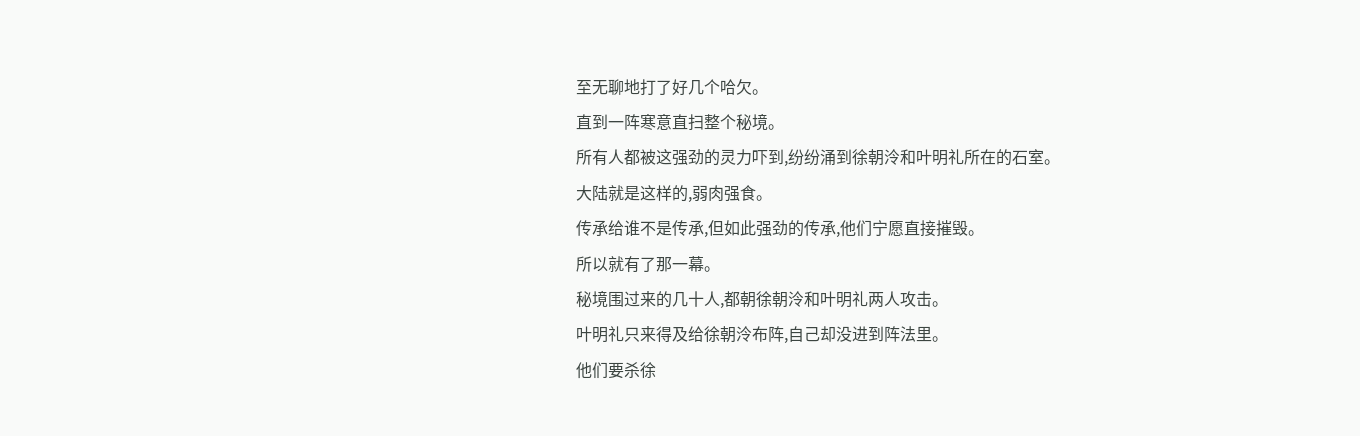至无聊地打了好几个哈欠。
直到一阵寒意直扫整个秘境。
所有人都被这强劲的灵力吓到,纷纷涌到徐朝泠和叶明礼所在的石室。
大陆就是这样的,弱肉强食。
传承给谁不是传承,但如此强劲的传承,他们宁愿直接摧毁。
所以就有了那一幕。
秘境围过来的几十人,都朝徐朝泠和叶明礼两人攻击。
叶明礼只来得及给徐朝泠布阵,自己却没进到阵法里。
他们要杀徐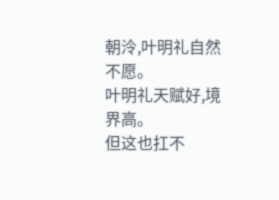朝泠,叶明礼自然不愿。
叶明礼天赋好,境界高。
但这也扛不